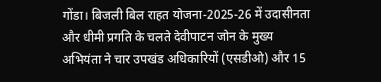गोंडा। बिजली बिल राहत योजना-2025-26 में उदासीनता और धीमी प्रगति के चलते देवीपाटन जोन के मुख्य अभियंता ने चार उपखंड अधिकारियों (एसडीओ) और 15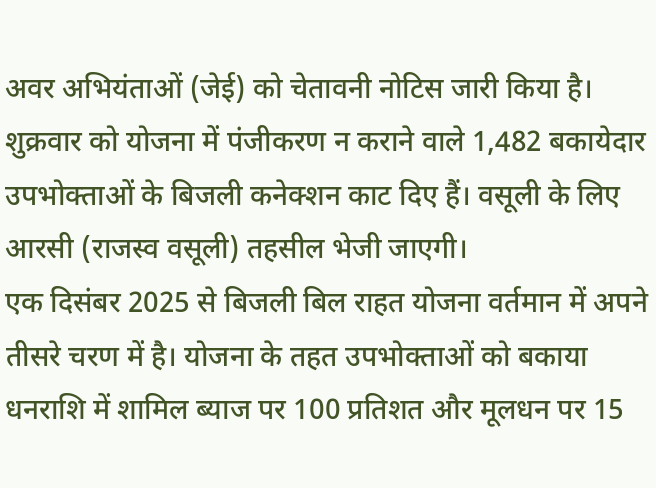अवर अभियंताओं (जेई) को चेतावनी नोटिस जारी किया है। शुक्रवार को योजना में पंजीकरण न कराने वाले 1,482 बकायेदार उपभोक्ताओं के बिजली कनेक्शन काट दिए हैं। वसूली के लिए आरसी (राजस्व वसूली) तहसील भेजी जाएगी।
एक दिसंबर 2025 से बिजली बिल राहत योजना वर्तमान में अपने तीसरे चरण में है। योजना के तहत उपभोक्ताओं को बकाया धनराशि में शामिल ब्याज पर 100 प्रतिशत और मूलधन पर 15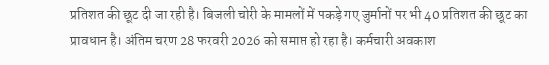प्रतिशत की छूट दी जा रही है। बिजली चोरी के मामलों में पकड़े गए जुर्मानों पर भी 40 प्रतिशत की छूट का प्रावधान है। अंतिम चरण 28 फरवरी 2026 को समाप्त हो रहा है। कर्मचारी अवकाश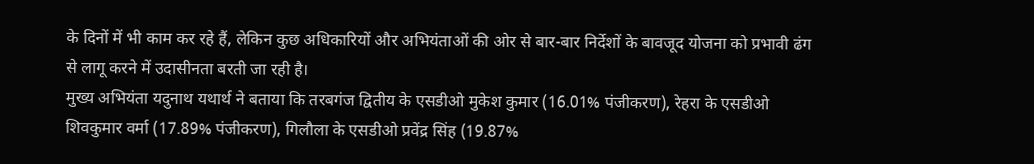के दिनों में भी काम कर रहे हैं, लेकिन कुछ अधिकारियों और अभियंताओं की ओर से बार-बार निर्देशों के बावजूद योजना को प्रभावी ढंग से लागू करने में उदासीनता बरती जा रही है।
मुख्य अभियंता यदुनाथ यथार्थ ने बताया कि तरबगंज द्वितीय के एसडीओ मुकेश कुमार (16.01% पंजीकरण), रेहरा के एसडीओ शिवकुमार वर्मा (17.89% पंजीकरण), गिलौला के एसडीओ प्रवेंद्र सिंह (19.87%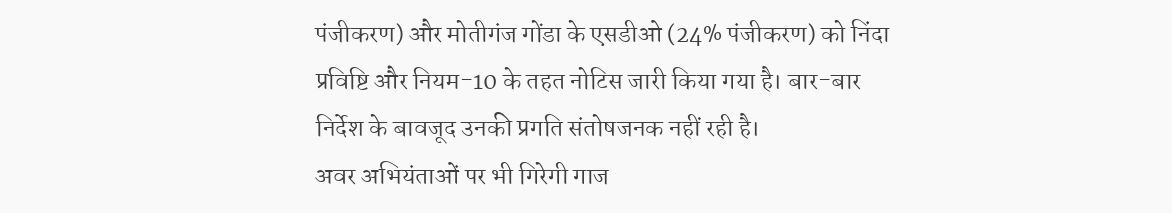पंजीकरण) और मोतीगंज गोंडा के एसडीओ (24% पंजीकरण) को निंदा प्रविष्टि और नियम-10 के तहत नोटिस जारी किया गया है। बार-बार निर्देश के बावजूद उनकी प्रगति संतोषजनक नहीं रही है।
अवर अभियंताओं पर भी गिरेगी गाज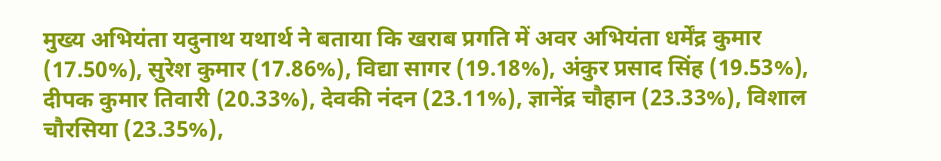मुख्य अभियंता यदुनाथ यथार्थ ने बताया कि खराब प्रगति में अवर अभियंता धर्मेंद्र कुमार (17.50%), सुरेश कुमार (17.86%), विद्या सागर (19.18%), अंकुर प्रसाद सिंह (19.53%), दीपक कुमार तिवारी (20.33%), देवकी नंदन (23.11%), ज्ञानेंद्र चौहान (23.33%), विशाल चौरसिया (23.35%),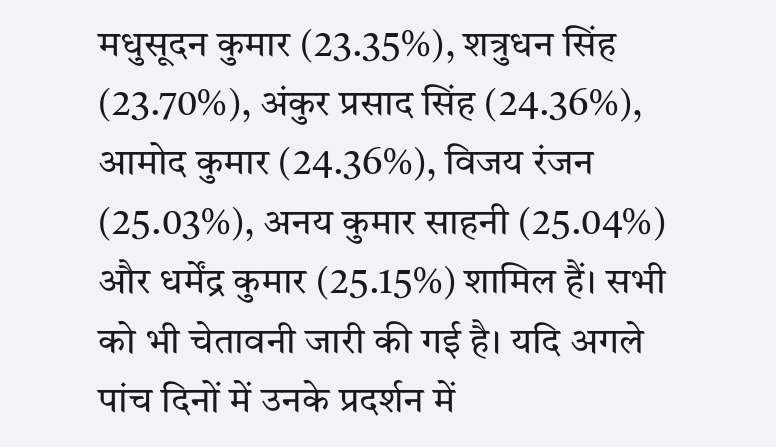मधुसूदन कुमार (23.35%), शत्रुधन सिंह (23.70%), अंकुर प्रसाद सिंह (24.36%), आमोद कुमार (24.36%), विजय रंजन (25.03%), अनय कुमार साहनी (25.04%) और धर्मेंद्र कुमार (25.15%) शामिल हैं। सभी को भी चेतावनी जारी की गई है। यदि अगले पांच दिनों में उनके प्रदर्शन में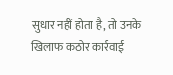सुधार नहीं होता है, तो उनके खिलाफ कठोर कार्रवाई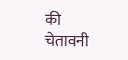की चेतावनी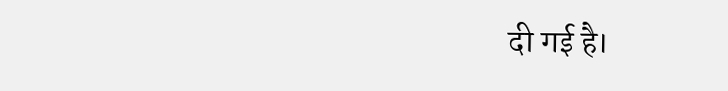दी गई है।